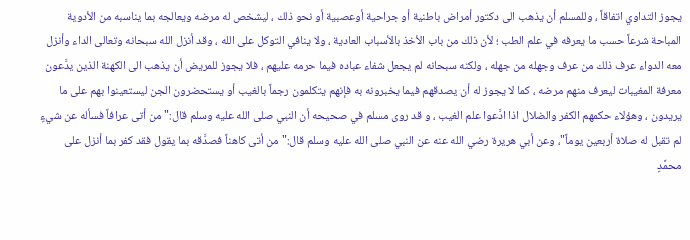يجوز التداوي اتفاقاً ، وللمسلم أن يذهب الى دكتور أمراض باطنية أو جراحية أوعصبية أو نحو ذلك ، ليشخص له مرضه ويعالجه بما يناسبه من الأدوية المباحة شرعاً حسب ما يعرفه في علم الطب ؛ لأن ذلك من باب الأخذ بالأسباب العادية ، ولا ينافي التوكل على الله ، وقد أنزل الله سبحانه وتعالى الداء وأنزل معه الدواء عرف ذلك من عرف وجهله من جهله ، ولكنه سبحانه لم يجعل شفاء عباده فيما حرمه عليهم ، فلا يجوز للمريض أن يذهب الى الكهنة الذين يدَّعون معرفة المغيبات ليعرف منهم مرضه ، كما لا يجوز له أن يصدقهم فيما يخبرونه به فإنهم يتكلمون رجماً بالغيب أو يستحضرون الجن ليستعينوا بهم على ما يريدون ، وهؤلاء حكمهم الكفر والضلال اذا ادَّعوا علم الغيب ، و قد روى مسلم في صحيحه أن النبي صلى الله عليه وسلم قال:"من أتى عرافاً فسأله عن شيءٍ لم تقبل له صلاة أربعين يوماً"، وعن أبي هريرة رضي الله عنه عن النبي صلى الله عليه وسلم قال:"من أتى كاهناً فصدَّقه بما يقول فقد كفر بما أنزل على محمَّدٍ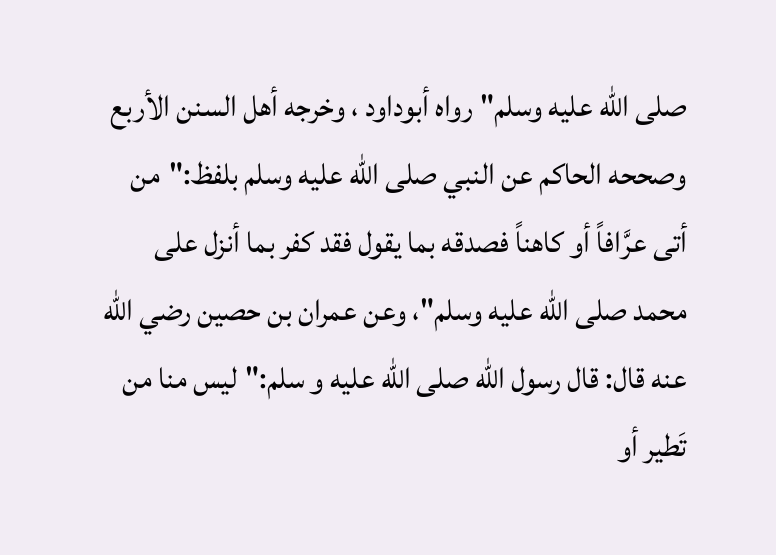صلى الله عليه وسلم"رواه أبوداود ، وخرجه أهل السنن الأربع وصححه الحاكم عن النبي صلى الله عليه وسلم بلفظ:"من أتى عرَّافاً أو كاهناً فصدقه بما يقول فقد كفر بما أنزل على محمد صلى الله عليه وسلم"، وعن عمران بن حصين رضي الله عنه قال: قال رسول الله صلى الله عليه و سلم:"ليس منا من تَطير أو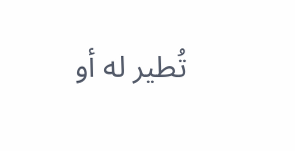تُطير له أو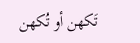تَكهن أو تُكهن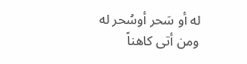له أو سَحر أوسُحر له ومن أتى كاهناً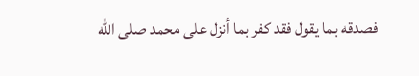فصدقه بما يقول فقد كفر بما أنزل على محمد صلى الله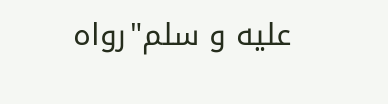عليه و سلم"رواه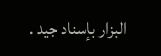البزار بإسناد جيد .